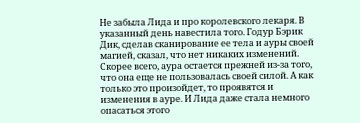Не забыла Лида и про королевского лекаря. В указанный день навестила того. Годур Бэрик Дик, сделав сканирование ее тела и ауры своей магией, сказал, что нет никаких изменений. Скорее всего, аура остается прежней из-за того, что она еще не пользовалась своей силой. А как только это произойдет, то проявятся и изменения в ауре. И Лида даже стала немного опасаться этого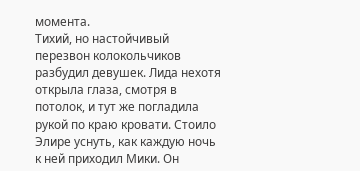момента.
Тихий, но настойчивый перезвон колокольчиков разбудил девушек. Лида нехотя открыла глаза, смотря в потолок, и тут же погладила рукой по краю кровати. Стоило Элире уснуть, как каждую ночь к ней приходил Мики. Он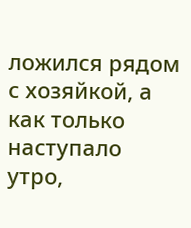ложился рядом с хозяйкой, а как только наступало утро,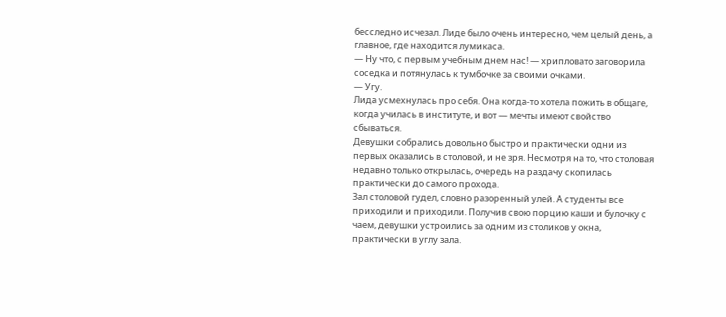бесследно исчезал. Лиде было очень интересно, чем целый день, а главное, где находится лумикаса.
— Ну что, с первым учебным днем нас! — хрипловато заговорила соседка и потянулась к тумбочке за своими очками.
— Угу.
Лида усмехнулась про себя. Она когда-то хотела пожить в общаге, когда училась в институте, и вот — мечты имеют свойство сбываться.
Девушки собрались довольно быстро и практически одни из первых оказались в столовой, и не зря. Несмотря на то, что столовая недавно только открылась, очередь на раздачу скопилась практически до самого прохода.
Зал столовой гудел, словно разоренный улей. А студенты все приходили и приходили. Получив свою порцию каши и булочку с чаем, девушки устроились за одним из столиков у окна, практически в углу зала.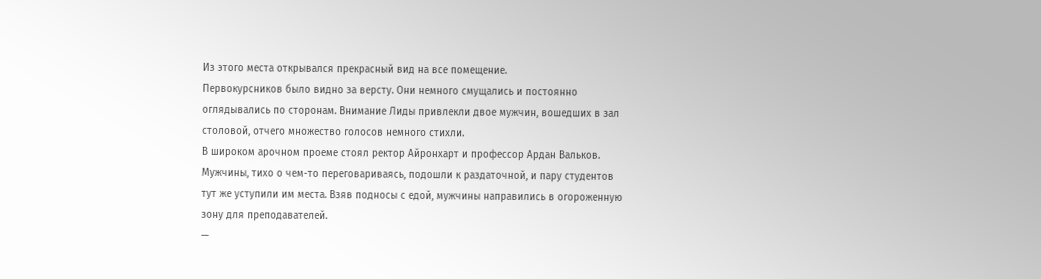Из этого места открывался прекрасный вид на все помещение.
Первокурсников было видно за версту. Они немного смущались и постоянно оглядывались по сторонам. Внимание Лиды привлекли двое мужчин, вошедших в зал столовой, отчего множество голосов немного стихли.
В широком арочном проеме стоял ректор Айронхарт и профессор Ардан Вальков. Мужчины, тихо о чем-то переговариваясь, подошли к раздаточной, и пару студентов тут же уступили им места. Взяв подносы с едой, мужчины направились в огороженную зону для преподавателей.
—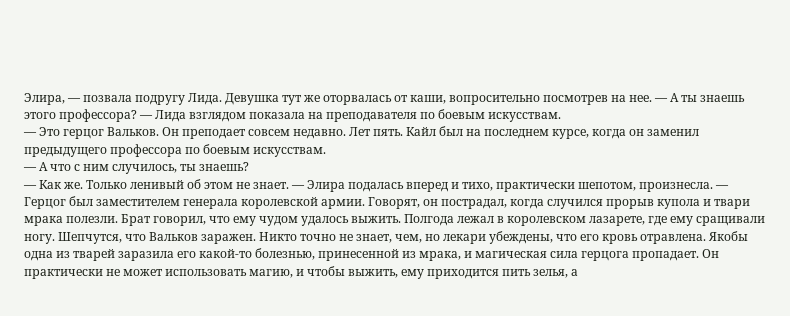Элира, — позвала подругу Лида. Девушка тут же оторвалась от каши, вопросительно посмотрев на нее. — А ты знаешь этого профессора? — Лида взглядом показала на преподавателя по боевым искусствам.
— Это герцог Вальков. Он преподает совсем недавно. Лет пять. Кайл был на последнем курсе, когда он заменил предыдущего профессора по боевым искусствам.
— А что с ним случилось, ты знаешь?
— Как же. Только ленивый об этом не знает. — Элира подалась вперед и тихо, практически шепотом, произнесла. — Герцог был заместителем генерала королевской армии. Говорят, он пострадал, когда случился прорыв купола и твари мрака полезли. Брат говорил, что ему чудом удалось выжить. Полгода лежал в королевском лазарете, где ему сращивали ногу. Шепчутся, что Вальков заражен. Никто точно не знает, чем, но лекари убеждены, что его кровь отравлена. Якобы одна из тварей заразила его какой-то болезнью, принесенной из мрака, и магическая сила герцога пропадает. Он практически не может использовать магию, и чтобы выжить, ему приходится пить зелья, а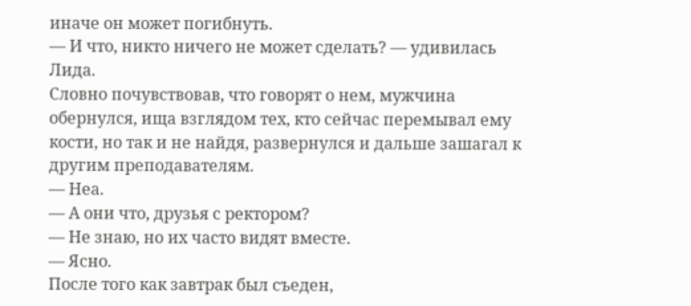иначе он может погибнуть.
— И что, никто ничего не может сделать? — удивилась Лида.
Словно почувствовав, что говорят о нем, мужчина обернулся, ища взглядом тех, кто сейчас перемывал ему кости, но так и не найдя, развернулся и дальше зашагал к другим преподавателям.
— Неа.
— А они что, друзья с ректором?
— Не знаю, но их часто видят вместе.
— Ясно.
После того как завтрак был съеден,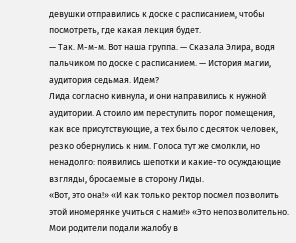девушки отправились к доске с расписанием, чтобы посмотреть, где какая лекция будет.
— Так. М-м-м. Вот наша группа. — Сказала Элира, водя пальчиком по доске с расписанием. — История магии, аудитория седьмая. Идем?
Лида согласно кивнула, и они направились к нужной аудитории. А стоило им переступить порог помещения, как все присутствующие, а тех было с десяток человек, резко обернулись к ним. Голоса тут же смолкли, но ненадолго: появились шепотки и какие-то осуждающие взгляды, бросаемые в сторону Лиды.
«Вот, это она!» «И как только ректор посмел позволить этой иномерянке учиться с нами!» «Это непозволительно. Мои родители подали жалобу в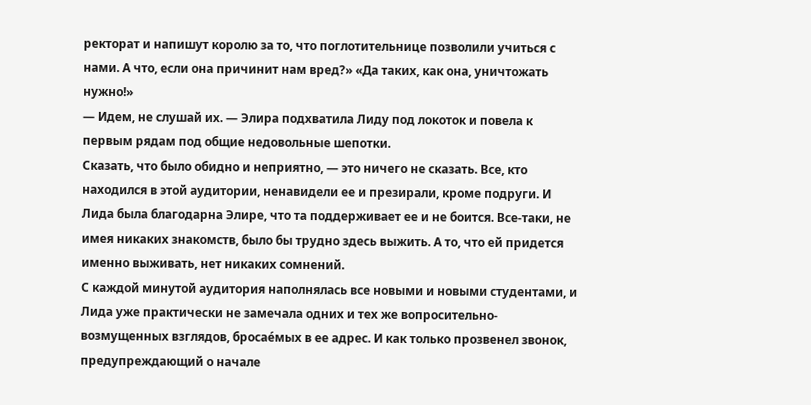ректорат и напишут королю за то, что поглотительнице позволили учиться с нами. А что, если она причинит нам вред?» «Да таких, как она, уничтожать нужно!»
— Идем, не слушай их. — Элира подхватила Лиду под локоток и повела к первым рядам под общие недовольные шепотки.
Сказать, что было обидно и неприятно, — это ничего не сказать. Все, кто находился в этой аудитории, ненавидели ее и презирали, кроме подруги. И Лида была благодарна Элире, что та поддерживает ее и не боится. Все-таки, не имея никаких знакомств, было бы трудно здесь выжить. А то, что ей придется именно выживать, нет никаких сомнений.
С каждой минутой аудитория наполнялась все новыми и новыми студентами, и Лида уже практически не замечала одних и тех же вопросительно-возмущенных взглядов, бросае́мых в ее адрес. И как только прозвенел звонок, предупреждающий о начале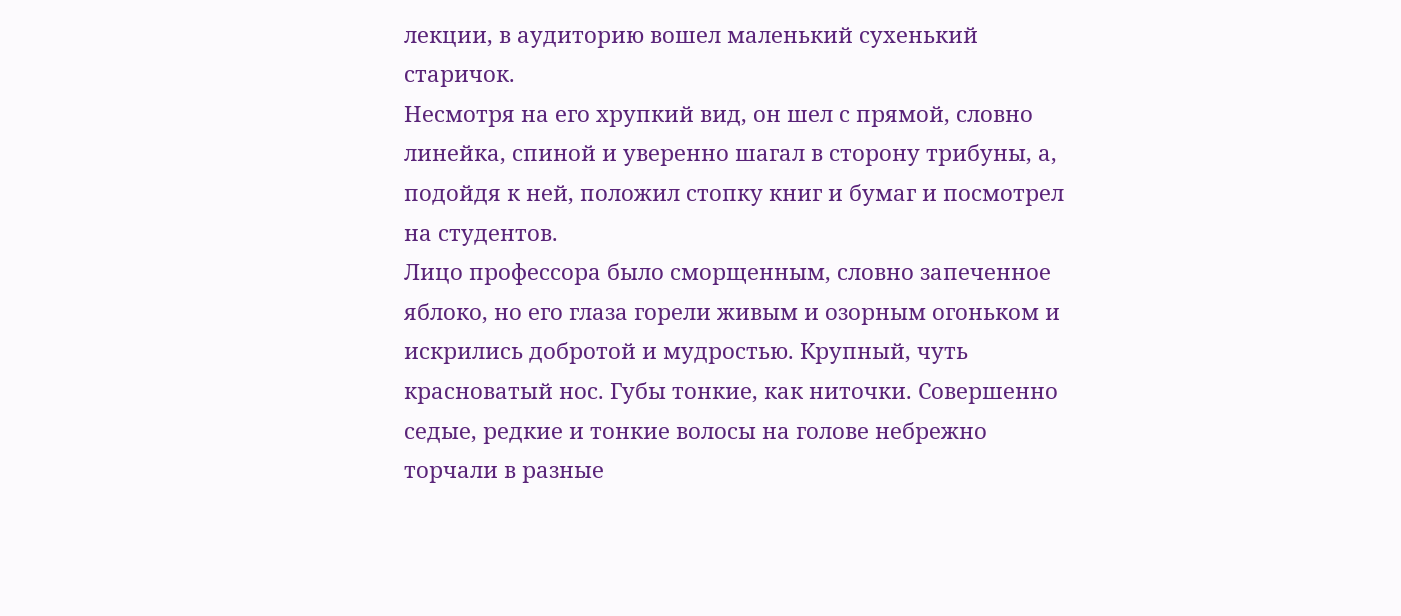лекции, в аудиторию вошел маленький сухенький старичок.
Несмотря на его хрупкий вид, он шел с прямой, словно линейка, спиной и уверенно шагал в сторону трибуны, а, подойдя к ней, положил стопку книг и бумаг и посмотрел на студентов.
Лицо профессора было сморщенным, словно запеченное яблоко, но его глаза горели живым и озорным огоньком и искрились добротой и мудростью. Крупный, чуть красноватый нос. Губы тонкие, как ниточки. Совершенно седые, редкие и тонкие волосы на голове небрежно торчали в разные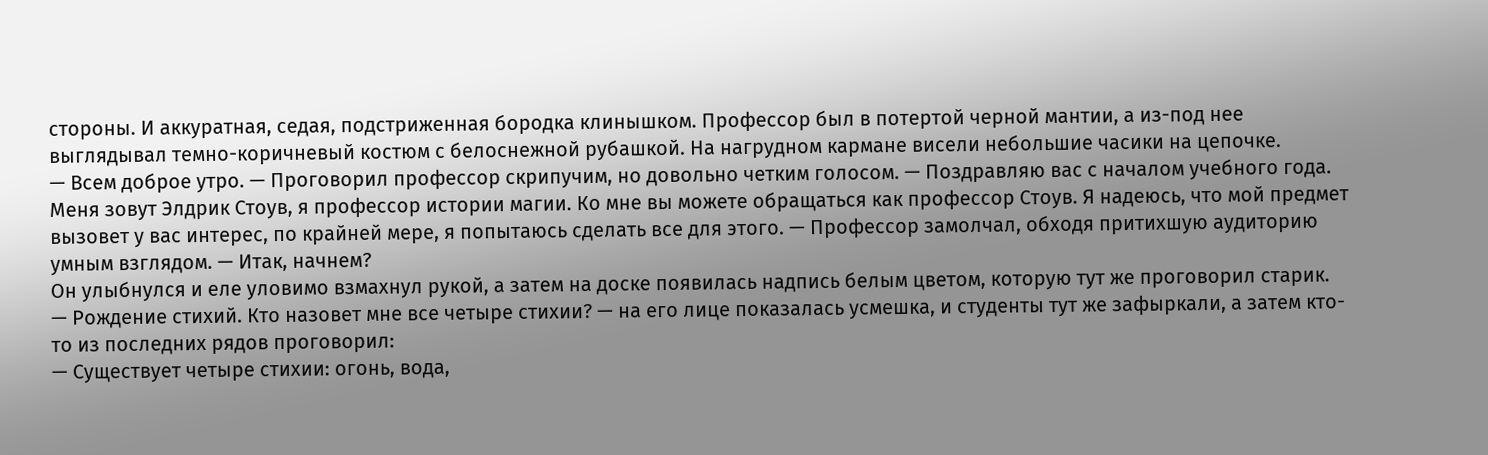стороны. И аккуратная, седая, подстриженная бородка клинышком. Профессор был в потертой черной мантии, а из-под нее выглядывал темно-коричневый костюм с белоснежной рубашкой. На нагрудном кармане висели небольшие часики на цепочке.
— Всем доброе утро. — Проговорил профессор скрипучим, но довольно четким голосом. — Поздравляю вас с началом учебного года. Меня зовут Элдрик Стоув, я профессор истории магии. Ко мне вы можете обращаться как профессор Стоув. Я надеюсь, что мой предмет вызовет у вас интерес, по крайней мере, я попытаюсь сделать все для этого. — Профессор замолчал, обходя притихшую аудиторию умным взглядом. — Итак, начнем?
Он улыбнулся и еле уловимо взмахнул рукой, а затем на доске появилась надпись белым цветом, которую тут же проговорил старик.
— Рождение стихий. Кто назовет мне все четыре стихии? — на его лице показалась усмешка, и студенты тут же зафыркали, а затем кто-то из последних рядов проговорил:
— Существует четыре стихии: огонь, вода,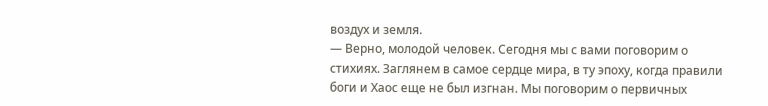воздух и земля.
— Верно, молодой человек. Сегодня мы с вами поговорим о стихиях. Заглянем в самое сердце мира, в ту эпоху, когда правили боги и Хаос еще не был изгнан. Мы поговорим о первичных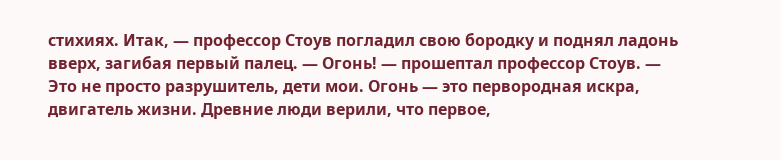стихиях. Итак, — профессор Стоув погладил свою бородку и поднял ладонь вверх, загибая первый палец. — Огонь! — прошептал профессор Стоув. — Это не просто разрушитель, дети мои. Огонь — это первородная искра, двигатель жизни. Древние люди верили, что первое,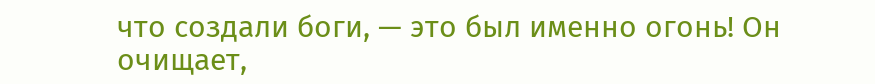что создали боги, — это был именно огонь! Он очищает,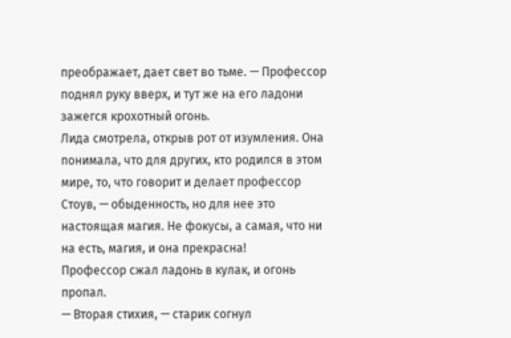преображает, дает свет во тьме. — Профессор поднял руку вверх, и тут же на его ладони зажегся крохотный огонь.
Лида смотрела, открыв рот от изумления. Она понимала, что для других, кто родился в этом мире, то, что говорит и делает профессор Стоув, — обыденность, но для нее это настоящая магия. Не фокусы, а самая, что ни на есть, магия, и она прекрасна!
Профессор сжал ладонь в кулак, и огонь пропал.
— Вторая стихия, — старик согнул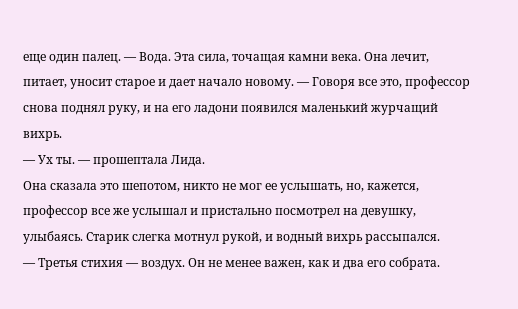еще один палец. — Вода. Эта сила, точащая камни века. Она лечит, питает, уносит старое и дает начало новому. — Говоря все это, профессор снова поднял руку, и на его ладони появился маленький журчащий вихрь.
— Ух ты. — прошептала Лида.
Она сказала это шепотом, никто не мог ее услышать, но, кажется, профессор все же услышал и пристально посмотрел на девушку, улыбаясь. Старик слегка мотнул рукой, и водный вихрь рассыпался.
— Третья стихия — воздух. Он не менее важен, как и два его собрата.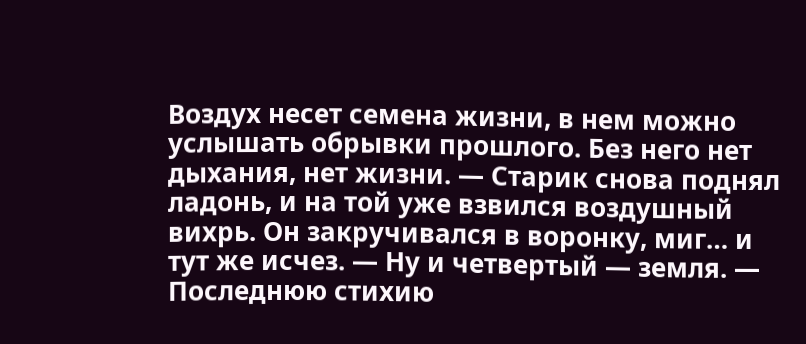Воздух несет семена жизни, в нем можно услышать обрывки прошлого. Без него нет дыхания, нет жизни. — Старик снова поднял ладонь, и на той уже взвился воздушный вихрь. Он закручивался в воронку, миг… и тут же исчез. — Ну и четвертый — земля. — Последнюю стихию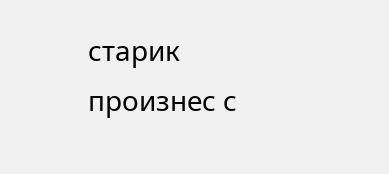старик произнес с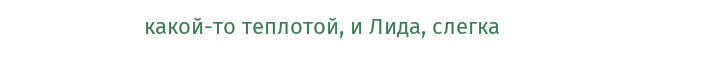какой-то теплотой, и Лида, слегка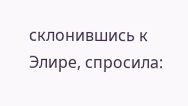склонившись к Элире, спросила: